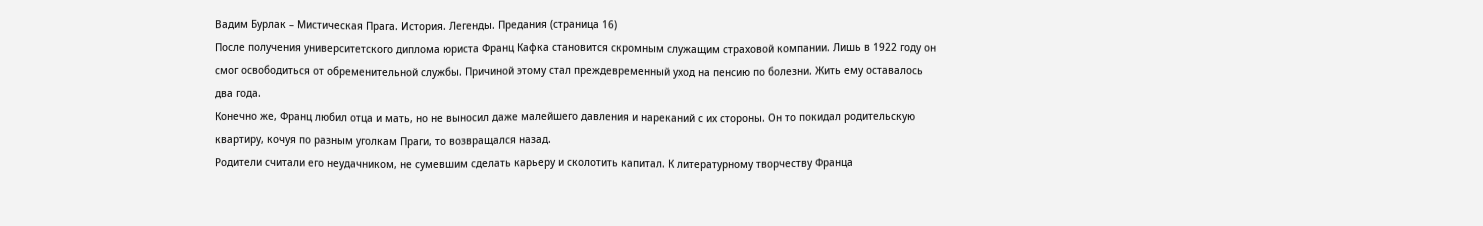Вадим Бурлак – Мистическая Прага. История. Легенды. Предания (страница 16)
После получения университетского диплома юриста Франц Кафка становится скромным служащим страховой компании. Лишь в 1922 году он смог освободиться от обременительной службы. Причиной этому стал преждевременный уход на пенсию по болезни. Жить ему оставалось два года.
Конечно же, Франц любил отца и мать, но не выносил даже малейшего давления и нареканий с их стороны. Он то покидал родительскую квартиру, кочуя по разным уголкам Праги, то возвращался назад.
Родители считали его неудачником, не сумевшим сделать карьеру и сколотить капитал. К литературному творчеству Франца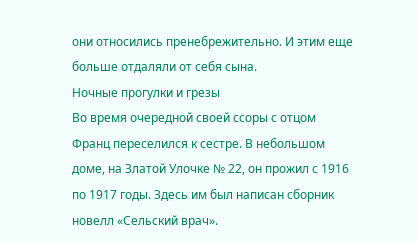они относились пренебрежительно. И этим еще больше отдаляли от себя сына.
Ночные прогулки и грезы
Во время очередной своей ссоры с отцом Франц переселился к сестре. В небольшом доме, на Златой Улочке № 22, он прожил с 1916 по 1917 годы. Здесь им был написан сборник новелл «Сельский врач».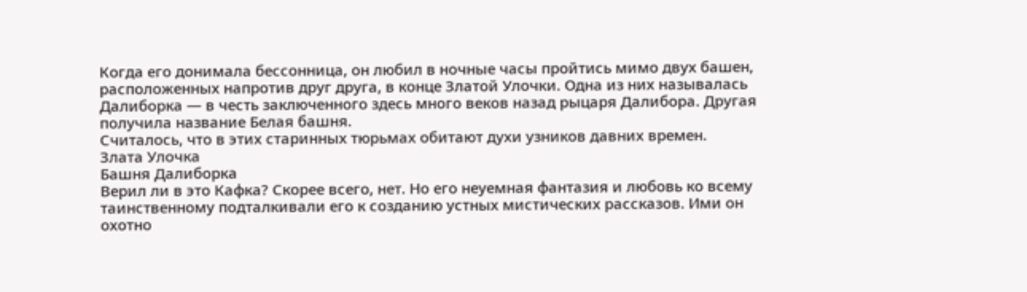Когда его донимала бессонница, он любил в ночные часы пройтись мимо двух башен, расположенных напротив друг друга, в конце Златой Улочки. Одна из них называлась Далиборка — в честь заключенного здесь много веков назад рыцаря Далибора. Другая получила название Белая башня.
Считалось, что в этих старинных тюрьмах обитают духи узников давних времен.
Злата Улочка
Башня Далиборка
Верил ли в это Кафка? Скорее всего, нет. Но его неуемная фантазия и любовь ко всему таинственному подталкивали его к созданию устных мистических рассказов. Ими он охотно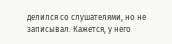делился со слушателями, но не записывал. Кажется, у него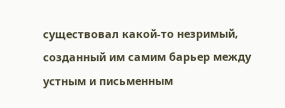существовал какой-то незримый, созданный им самим барьер между устным и письменным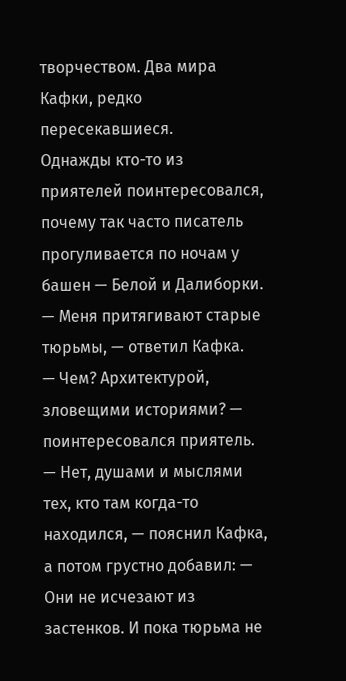творчеством. Два мира Кафки, редко пересекавшиеся.
Однажды кто-то из приятелей поинтересовался, почему так часто писатель прогуливается по ночам у башен — Белой и Далиборки.
— Меня притягивают старые тюрьмы, — ответил Кафка.
— Чем? Архитектурой, зловещими историями? — поинтересовался приятель.
— Нет, душами и мыслями тех, кто там когда-то находился, — пояснил Кафка, а потом грустно добавил: — Они не исчезают из застенков. И пока тюрьма не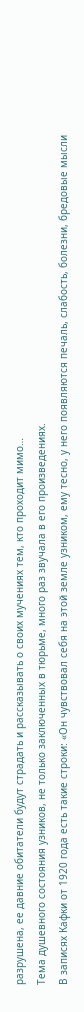разрушена, ее давние обитатели будут страдать и рассказывать о своих мучениях тем, кто проходит мимо…
Тема душевного состояния узников, не только заключенных в тюрьме, много раз звучала в его произведениях.
В записях Кафки от 1920 года есть такие строки: «Он чувствовал себя на этой земле узником, ему тесно, у него появляются печаль, слабость, болезни, бредовые мысли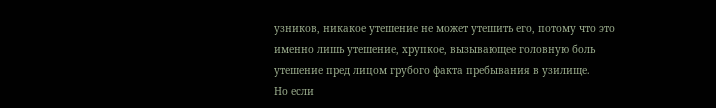узников, никакое утешение не может утешить его, потому что это именно лишь утешение, хрупкое, вызывающее головную боль утешение пред лицом грубого факта пребывания в узилище.
Но если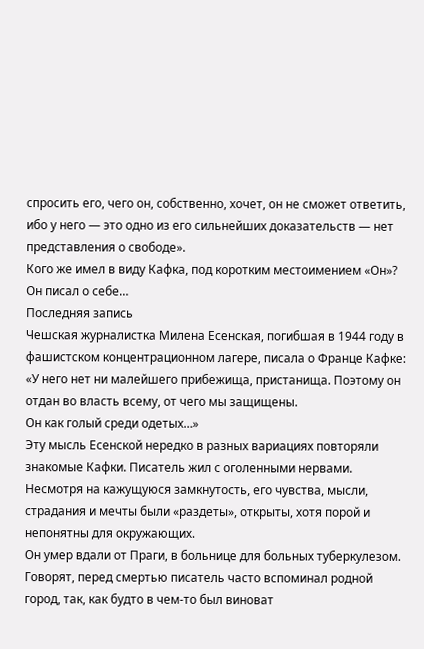спросить его, чего он, собственно, хочет, он не сможет ответить, ибо у него — это одно из его сильнейших доказательств — нет представления о свободе».
Кого же имел в виду Кафка, под коротким местоимением «Он»?
Он писал о себе…
Последняя запись
Чешская журналистка Милена Есенская, погибшая в 1944 году в фашистском концентрационном лагере, писала о Франце Кафке: «У него нет ни малейшего прибежища, пристанища. Поэтому он отдан во власть всему, от чего мы защищены.
Он как голый среди одетых…»
Эту мысль Есенской нередко в разных вариациях повторяли знакомые Кафки. Писатель жил с оголенными нервами. Несмотря на кажущуюся замкнутость, его чувства, мысли, страдания и мечты были «раздеты», открыты, хотя порой и непонятны для окружающих.
Он умер вдали от Праги, в больнице для больных туберкулезом. Говорят, перед смертью писатель часто вспоминал родной город, так, как будто в чем-то был виноват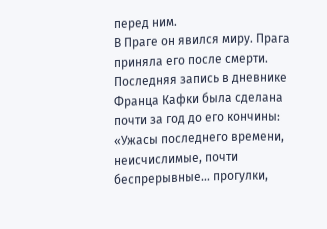перед ним.
В Праге он явился миру. Прага приняла его после смерти.
Последняя запись в дневнике Франца Кафки была сделана почти за год до его кончины: «Ужасы последнего времени, неисчислимые, почти беспрерывные… прогулки,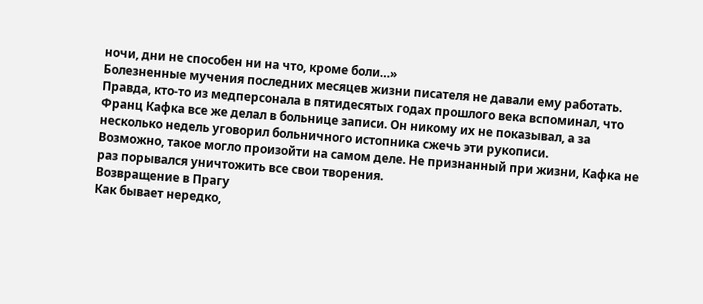ночи, дни не способен ни на что, кроме боли…»
Болезненные мучения последних месяцев жизни писателя не давали ему работать. Правда, кто-то из медперсонала в пятидесятых годах прошлого века вспоминал, что Франц Кафка все же делал в больнице записи. Он никому их не показывал, а за несколько недель уговорил больничного истопника сжечь эти рукописи.
Возможно, такое могло произойти на самом деле. Не признанный при жизни, Кафка не раз порывался уничтожить все свои творения.
Возвращение в Прагу
Как бывает нередко,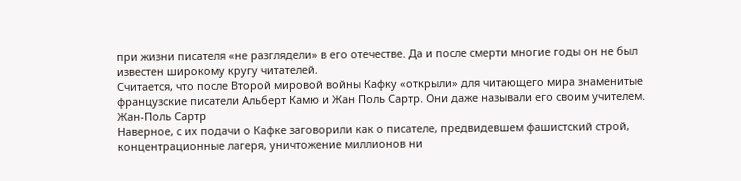при жизни писателя «не разглядели» в его отечестве. Да и после смерти многие годы он не был известен широкому кругу читателей.
Считается, что после Второй мировой войны Кафку «открыли» для читающего мира знаменитые французские писатели Альберт Камю и Жан Поль Сартр. Они даже называли его своим учителем.
Жан-Поль Сартр
Наверное, с их подачи о Кафке заговорили как о писателе, предвидевшем фашистский строй, концентрационные лагеря, уничтожение миллионов ни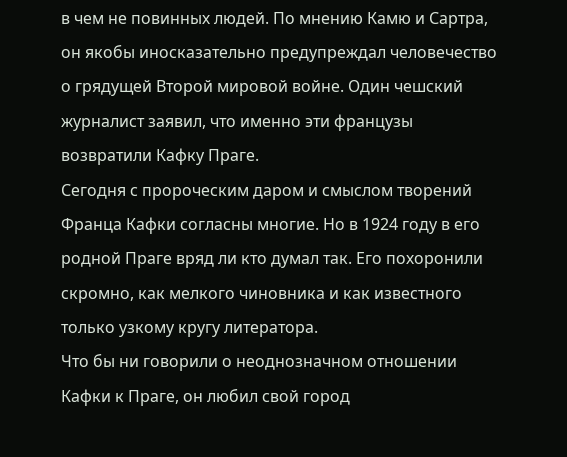в чем не повинных людей. По мнению Камю и Сартра, он якобы иносказательно предупреждал человечество о грядущей Второй мировой войне. Один чешский журналист заявил, что именно эти французы возвратили Кафку Праге.
Сегодня с пророческим даром и смыслом творений Франца Кафки согласны многие. Но в 1924 году в его родной Праге вряд ли кто думал так. Его похоронили скромно, как мелкого чиновника и как известного только узкому кругу литератора.
Что бы ни говорили о неоднозначном отношении Кафки к Праге, он любил свой город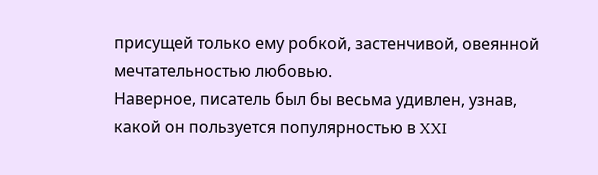присущей только ему робкой, застенчивой, овеянной мечтательностью любовью.
Наверное, писатель был бы весьма удивлен, узнав, какой он пользуется популярностью в XXI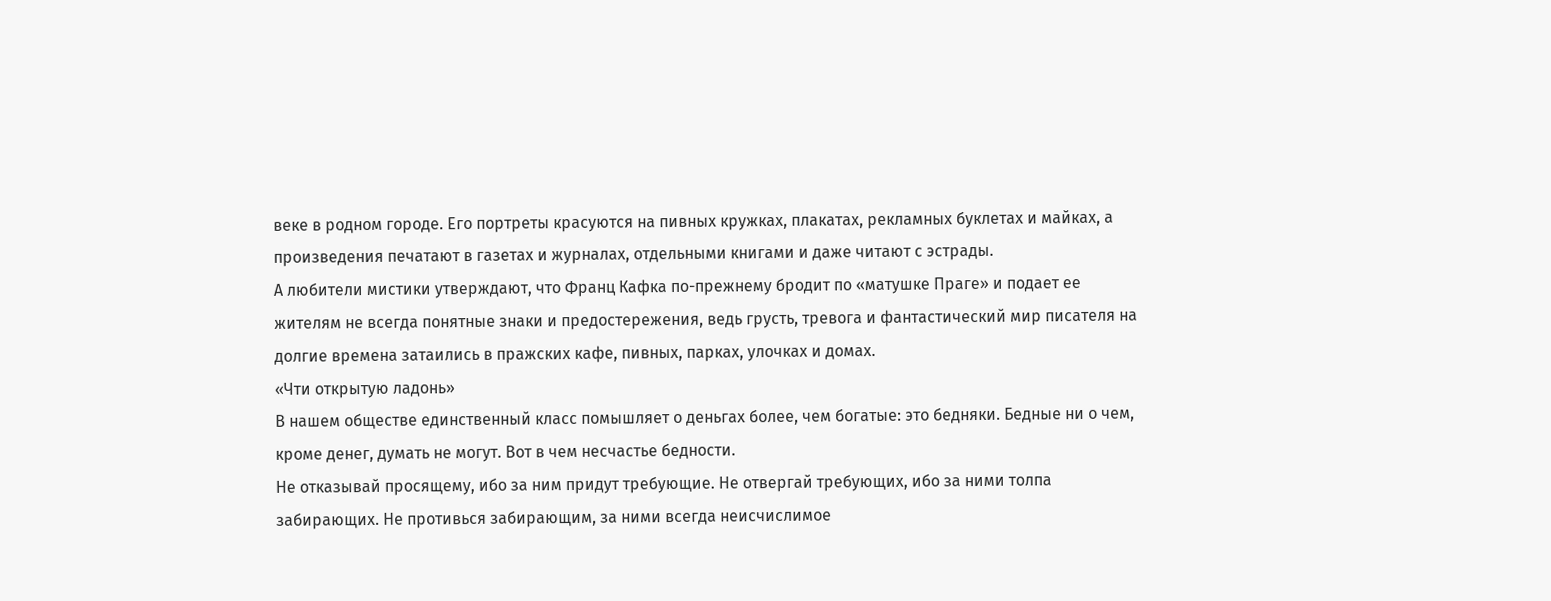веке в родном городе. Его портреты красуются на пивных кружках, плакатах, рекламных буклетах и майках, а произведения печатают в газетах и журналах, отдельными книгами и даже читают с эстрады.
А любители мистики утверждают, что Франц Кафка по-прежнему бродит по «матушке Праге» и подает ее жителям не всегда понятные знаки и предостережения, ведь грусть, тревога и фантастический мир писателя на долгие времена затаились в пражских кафе, пивных, парках, улочках и домах.
«Чти открытую ладонь»
В нашем обществе единственный класс помышляет о деньгах более, чем богатые: это бедняки. Бедные ни о чем, кроме денег, думать не могут. Вот в чем несчастье бедности.
Не отказывай просящему, ибо за ним придут требующие. Не отвергай требующих, ибо за ними толпа забирающих. Не противься забирающим, за ними всегда неисчислимое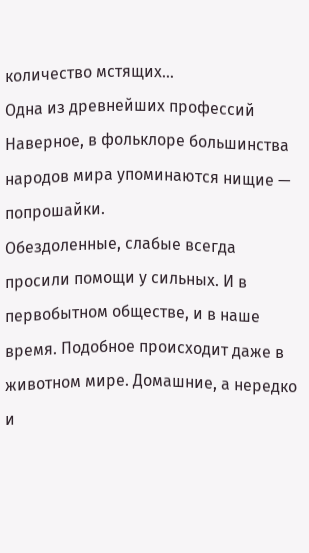количество мстящих…
Одна из древнейших профессий
Наверное, в фольклоре большинства народов мира упоминаются нищие — попрошайки.
Обездоленные, слабые всегда просили помощи у сильных. И в первобытном обществе, и в наше время. Подобное происходит даже в животном мире. Домашние, а нередко и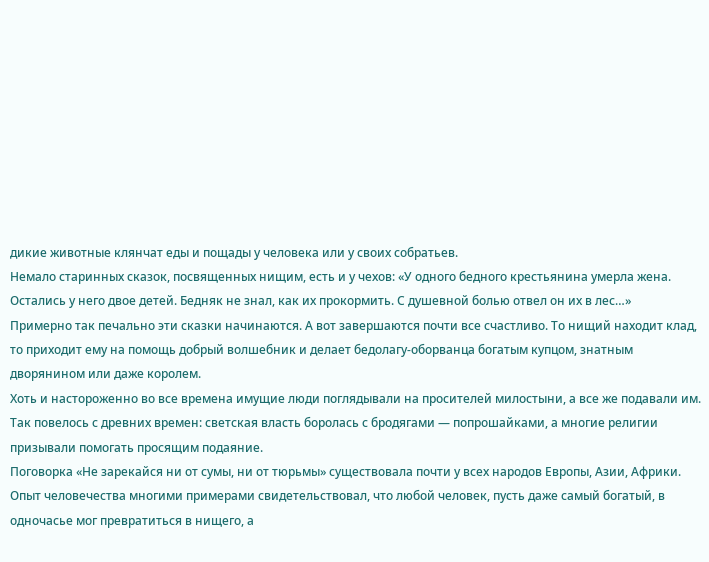дикие животные клянчат еды и пощады у человека или у своих собратьев.
Немало старинных сказок, посвященных нищим, есть и у чехов: «У одного бедного крестьянина умерла жена. Остались у него двое детей. Бедняк не знал, как их прокормить. С душевной болью отвел он их в лес…»
Примерно так печально эти сказки начинаются. А вот завершаются почти все счастливо. То нищий находит клад, то приходит ему на помощь добрый волшебник и делает бедолагу-оборванца богатым купцом, знатным дворянином или даже королем.
Хоть и настороженно во все времена имущие люди поглядывали на просителей милостыни, а все же подавали им. Так повелось с древних времен: светская власть боролась с бродягами — попрошайками, а многие религии призывали помогать просящим подаяние.
Поговорка «Не зарекайся ни от сумы, ни от тюрьмы» существовала почти у всех народов Европы, Азии, Африки.
Опыт человечества многими примерами свидетельствовал, что любой человек, пусть даже самый богатый, в одночасье мог превратиться в нищего, а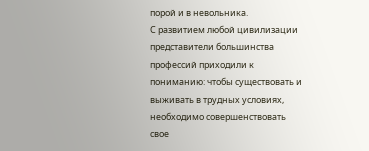порой и в невольника.
С развитием любой цивилизации представители большинства профессий приходили к пониманию: чтобы существовать и выживать в трудных условиях, необходимо совершенствовать свое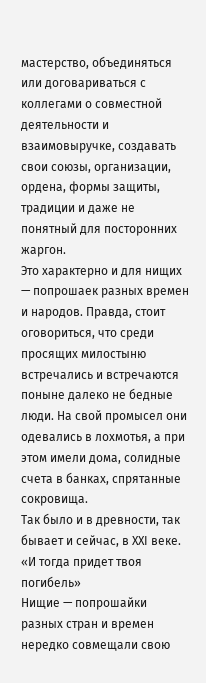мастерство, объединяться или договариваться с коллегами о совместной деятельности и взаимовыручке, создавать свои союзы, организации, ордена, формы защиты, традиции и даже не понятный для посторонних жаргон.
Это характерно и для нищих — попрошаек разных времен и народов. Правда, стоит оговориться, что среди просящих милостыню встречались и встречаются поныне далеко не бедные люди. На свой промысел они одевались в лохмотья, а при этом имели дома, солидные счета в банках, спрятанные сокровища.
Так было и в древности, так бывает и сейчас, в XXI веке.
«И тогда придет твоя погибель»
Нищие — попрошайки разных стран и времен нередко совмещали свою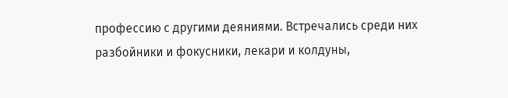профессию с другими деяниями. Встречались среди них разбойники и фокусники, лекари и колдуны,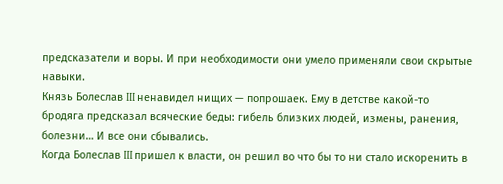предсказатели и воры. И при необходимости они умело применяли свои скрытые навыки.
Князь Болеслав III ненавидел нищих — попрошаек. Ему в детстве какой-то бродяга предсказал всяческие беды: гибель близких людей, измены, ранения, болезни… И все они сбывались.
Когда Болеслав III пришел к власти, он решил во что бы то ни стало искоренить в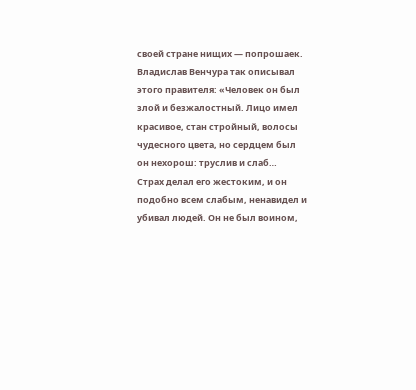своей стране нищих — попрошаек.
Владислав Венчура так описывал этого правителя: «Человек он был злой и безжалостный. Лицо имел красивое, стан стройный, волосы чудесного цвета, но сердцем был он нехорош: труслив и слаб…
Страх делал его жестоким, и он подобно всем слабым, ненавидел и убивал людей. Он не был воином,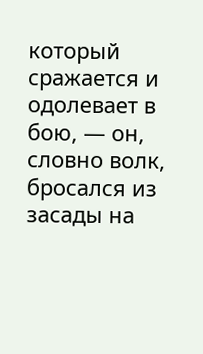который сражается и одолевает в бою, — он, словно волк, бросался из засады на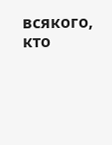всякого, кто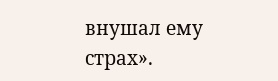внушал ему страх».